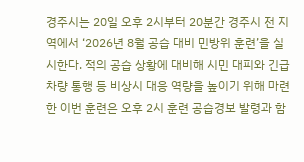경주시는 20일 오후 2시부터 20분간 경주시 전 지역에서 ‘2026년 8월 공습 대비 민방위 훈련’을 실시한다. 적의 공습 상황에 대비해 시민 대피와 긴급차량 통행 등 비상시 대응 역량을 높이기 위해 마련한 이번 훈련은 오후 2시 훈련 공습경보 발령과 함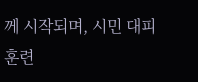께 시작되며, 시민 대피훈련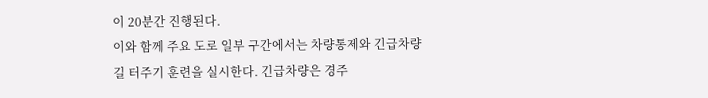이 20분간 진행된다.
이와 함께 주요 도로 일부 구간에서는 차량통제와 긴급차량 길 터주기 훈련을 실시한다. 긴급차량은 경주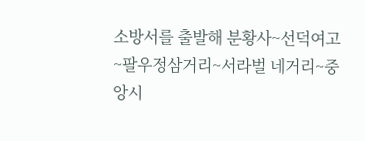소방서를 출발해 분황사~선덕여고~팔우정삼거리~서라벌 네거리~중앙시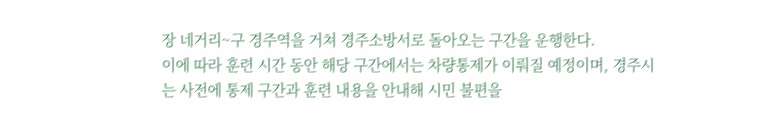장 네거리~구 경주역을 거쳐 경주소방서로 돌아오는 구간을 운행한다.
이에 따라 훈련 시간 동안 해당 구간에서는 차량통제가 이뤄질 예정이며, 경주시는 사전에 통제 구간과 훈련 내용을 안내해 시민 불편을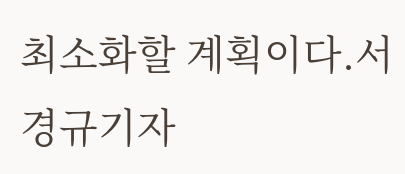최소화할 계획이다.서경규기자